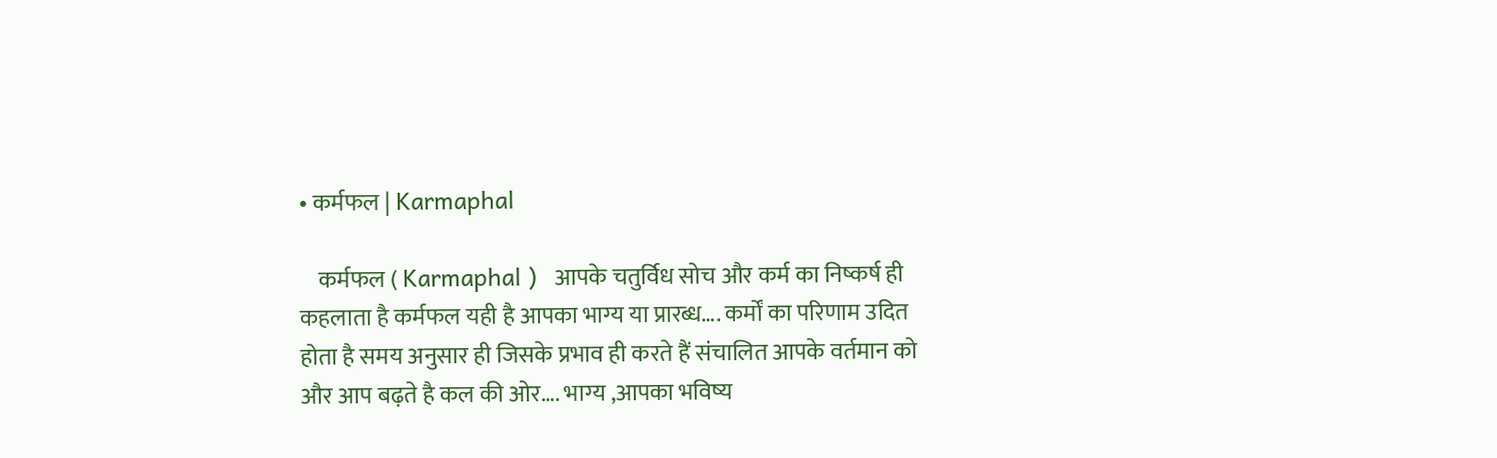• कर्मफल | Karmaphal

    कर्मफल ( Karmaphal )   आपके चतुर्विध सोच और कर्म का निष्कर्ष ही कहलाता है कर्मफल यही है आपका भाग्य या प्रारब्ध…. कर्मों का परिणाम उदित होता है समय अनुसार ही जिसके प्रभाव ही करते हैं संचालित आपके वर्तमान को और आप बढ़ते है कल की ओर…. भाग्य ,आपका भविष्य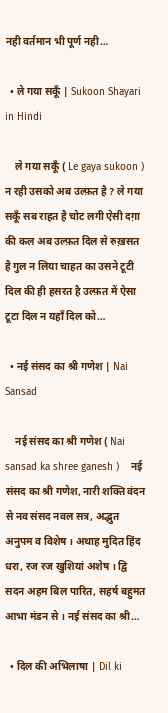नही वर्तमान भी पूर्ण नही…

  • ले गया सकूँ | Sukoon Shayari in Hindi

    ले गया सकूँ ( Le gaya sukoon )    न रही उसको अब उल्फ़त है ? ले गया सकूँ सब राहत है चोट लगी ऐसी दग़ा की कल अब उल्फ़त दिल से रुख़सत है गुल न लिया चाहत का उसने टूटी दिल की ही हसरत है उल्फ़त में ऐसा टूटा दिल न यहाँ दिल को…

  • नई संसद का श्री गणेश | Nai Sansad

    नई संसद का श्री गणेश ( Nai sansad ka shree ganesh )    नई संसद का श्री गणेश, नारी शक्ति वंदन से नव संसद नवल सत्र, अद्भुत अनुपम व विशेष । अथाह मुदित हिंद धरा, रज रज खुशियां अशेष । द्वि सदन अहम बिल पारित, सहर्ष बहुमत आभा मंडन से । नई संसद का श्री…

  • दिल की अभिलाषा | Dil ki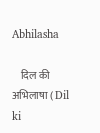Abhilasha

    दिल की अभिलाषा ( Dil ki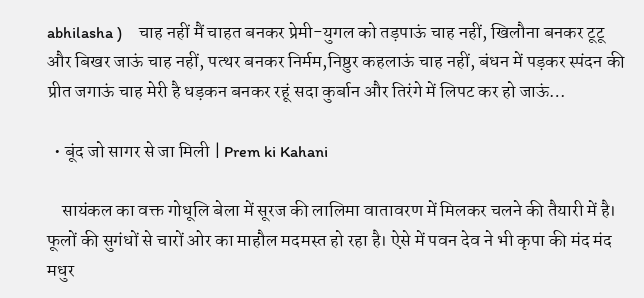abhilasha )    चाह नहीं मैं चाहत बनकर प्रेमी-युगल को तड़पाऊं चाह नहीं, खिलौना बनकर टूटू और बिखर जाऊं चाह नहीं, पत्थर बनकर निर्मम,निष्ठुर कहलाऊं चाह नहीं, बंधन में पड़कर स्पंदन की प्रीत जगाऊं चाह मेरी है धड़कन बनकर रहूं सदा कुर्बान और तिरंगे में लिपट कर हो जाऊं…

  • बूंद जो सागर से जा मिली | Prem ki Kahani

    सायंकल का वक्त गोधूलि बेला में सूरज की लालिमा वातावरण में मिलकर चलने की तैयारी में है। फूलों की सुगंधों से चारों ओर का माहौल मदमस्त हो रहा है। ऐसे में पवन देव ने भी कृपा की मंद मंद मधुर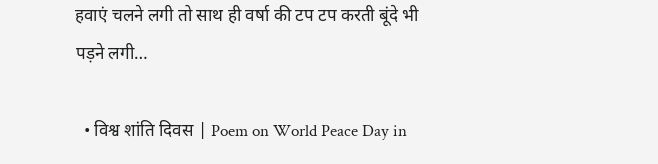हवाएं चलने लगी तो साथ ही वर्षा की टप टप करती बूंदे भी पड़ने लगी…

  • विश्व शांति दिवस | Poem on World Peace Day in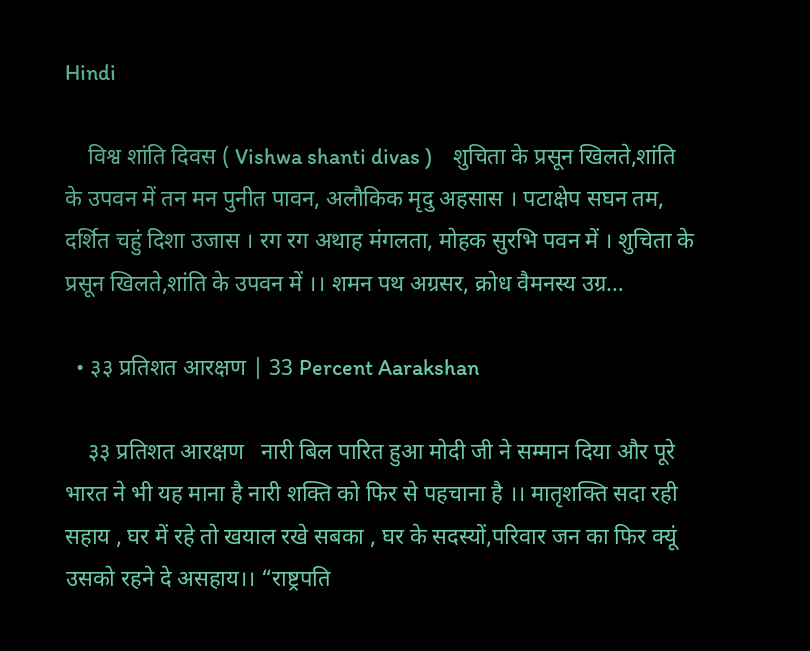Hindi

    विश्व शांति दिवस ( Vishwa shanti divas )    शुचिता के प्रसून खिलते,शांति के उपवन में तन मन पुनीत पावन, अलौकिक मृदु अहसास । पटाक्षेप सघन तम, दर्शित चहुं दिशा उजास । रग रग अथाह मंगलता, मोहक सुरभि पवन में । शुचिता के प्रसून खिलते,शांति के उपवन में ।। शमन पथ अग्रसर, क्रोध वैमनस्य उग्र…

  • ३३ प्रतिशत आरक्षण | 33 Percent Aarakshan

    ३३ प्रतिशत आरक्षण   नारी बिल पारित हुआ मोदी जी ने सम्मान दिया और पूरे भारत ने भी यह माना है नारी शक्ति को फिर से पहचाना है ।। मातृशक्ति सदा रही सहाय , घर में रहे तो खयाल रखे सबका , घर के सदस्यों,परिवार जन का फिर क्यूं उसको रहने दे असहाय।। “राष्ट्रपति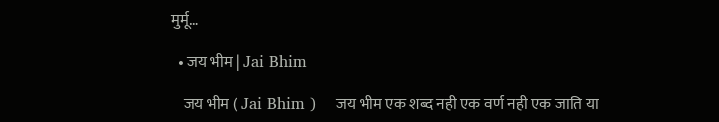मुर्मू…

  • जय भीम | Jai Bhim

    जय भीम ( Jai Bhim )    जय भीम एक शब्द नही एक वर्ण नही एक जाति या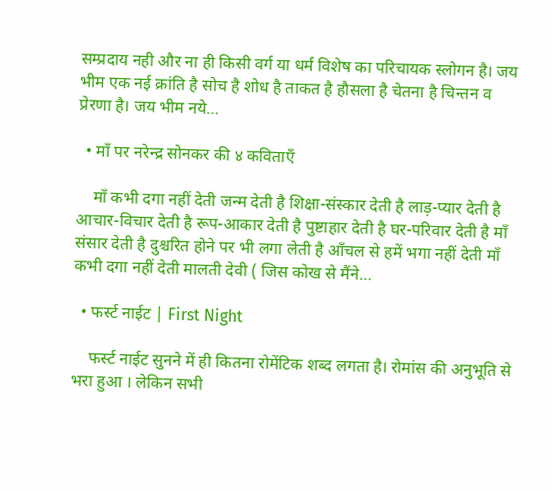सम्प्रदाय नही और ना ही किसी वर्ग या धर्म विशेष का परिचायक स्लोगन है। जय भीम एक नई क्रांति है सोच है शोध है ताकत है हौसला है चेतना है चिन्तन व प्रेरणा है। जय भीम नये…

  • माँ पर नरेन्द्र सोनकर की ४ कविताएँ

    मॉं कभी दगा नहीं देती जन्म देती है शिक्षा-संस्कार देती है लाड़-प्यार देती है आचार-विचार देती है रूप-आकार देती है पुष्टाहार देती है घर-परिवार देती है मॉं संसार देती है दुश्चरित होने पर भी लगा लेती है ऑंचल से हमें भगा नहीं देती मॉं कभी दगा नहीं देती मालती देवी ( जिस कोख से मैंने…

  • फर्स्ट नाईट | First Night

    फर्स्ट नाईट सुनने में ही कितना रोमेंटिक शब्द लगता है। रोमांस की अनुभूति से भरा हुआ । लेकिन सभी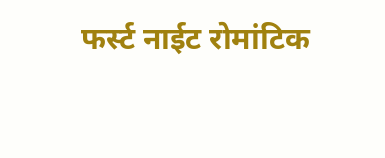फर्स्ट नाईट रोमांटिक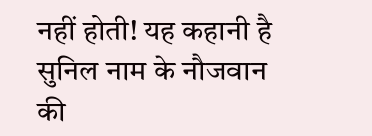नहीं होती! यह कहानी है सुनिल नाम के नौजवान की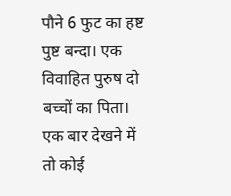पौने 6 फुट का हष्ट पुष्ट बन्दा। एक विवाहित पुरुष दो बच्चों का पिता। एक बार देखने में तो कोई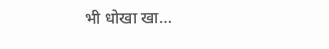भी धोखा खा…